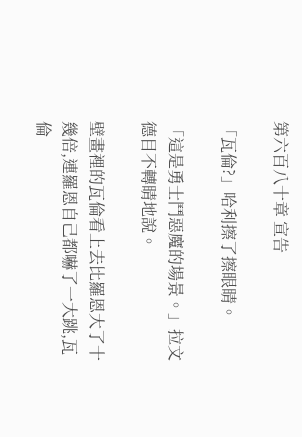第六百八十章 宣告

「瓦倫?」哈利擦了擦眼睛。

「這是勇士鬥惡魔的場景。」拉文德目不轉睛地說。

壁畫裡的瓦倫看上去比羅恩大了十幾倍,連羅恩自己都嚇了一大跳,瓦倫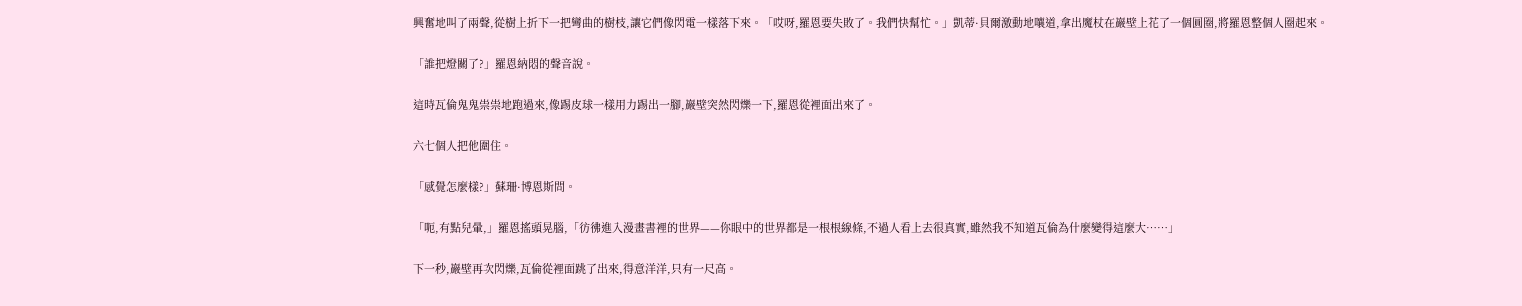興奮地叫了兩聲,從樹上折下一把彎曲的樹枝,讓它們像閃電一樣落下來。「哎呀,羅恩要失敗了。我們快幫忙。」凱蒂·貝爾激動地嚷道,拿出魔杖在巖壁上花了一個圓圈,將羅恩整個人圈起來。

「誰把燈關了?」羅恩納悶的聲音說。

這時瓦倫鬼鬼祟祟地跑過來,像踢皮球一樣用力踢出一腳,巖壁突然閃爍一下,羅恩從裡面出來了。

六七個人把他圍住。

「感覺怎麼樣?」蘇珊·博恩斯問。

「呃,有點兒暈,」羅恩搖頭晃腦,「彷彿進入漫畫書裡的世界——你眼中的世界都是一根根線條,不過人看上去很真實,雖然我不知道瓦倫為什麼變得這麼大……」

下一秒,巖壁再次閃爍,瓦倫從裡面跳了出來,得意洋洋,只有一尺高。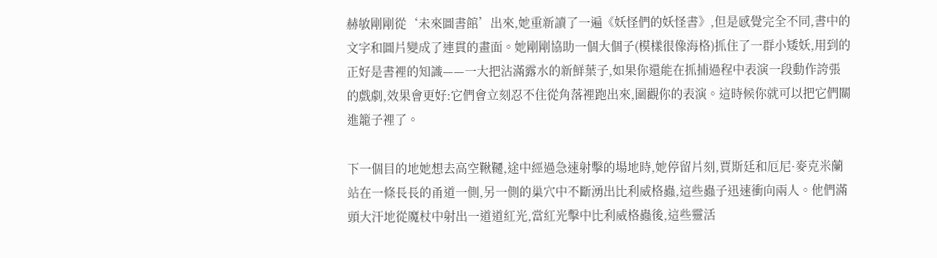赫敏剛剛從‘未來圖書館’出來,她重新讀了一遍《妖怪們的妖怪書》,但是感覺完全不同,書中的文字和圖片變成了連貫的畫面。她剛剛協助一個大個子(模樣很像海格)抓住了一群小矮妖,用到的正好是書裡的知識——一大把沾滿露水的新鮮葉子,如果你還能在抓捕過程中表演一段動作誇張的戲劇,效果會更好:它們會立刻忍不住從角落裡跑出來,圍觀你的表演。這時候你就可以把它們關進籠子裡了。

下一個目的地她想去高空鞦韆,途中經過急速射擊的場地時,她停留片刻,賈斯廷和厄尼·麥克米蘭站在一條長長的甬道一側,另一側的巢穴中不斷湧出比利威格蟲,這些蟲子迅速衝向兩人。他們滿頭大汗地從魔杖中射出一道道紅光,當紅光擊中比利威格蟲後,這些靈活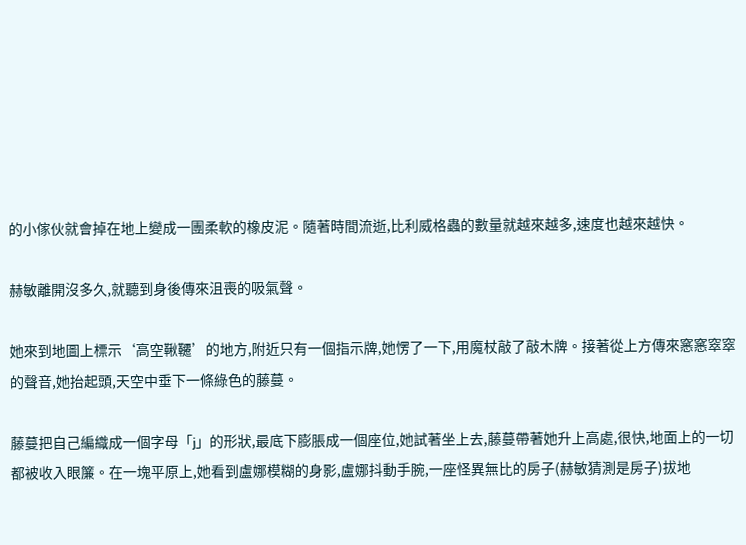的小傢伙就會掉在地上變成一團柔軟的橡皮泥。隨著時間流逝,比利威格蟲的數量就越來越多,速度也越來越快。

赫敏離開沒多久,就聽到身後傳來沮喪的吸氣聲。

她來到地圖上標示‘高空鞦韆’的地方,附近只有一個指示牌,她愣了一下,用魔杖敲了敲木牌。接著從上方傳來窸窸窣窣的聲音,她抬起頭,天空中垂下一條綠色的藤蔓。

藤蔓把自己編織成一個字母「j」的形狀,最底下膨脹成一個座位,她試著坐上去,藤蔓帶著她升上高處,很快,地面上的一切都被收入眼簾。在一塊平原上,她看到盧娜模糊的身影,盧娜抖動手腕,一座怪異無比的房子(赫敏猜測是房子)拔地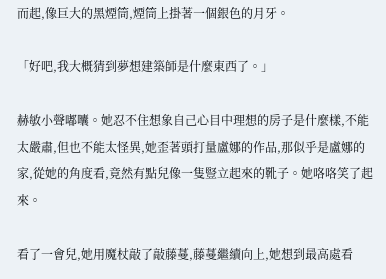而起,像巨大的黑煙筒,煙筒上掛著一個銀色的月牙。

「好吧,我大概猜到夢想建築師是什麼東西了。」

赫敏小聲嘟囔。她忍不住想象自己心目中理想的房子是什麼樣,不能太嚴肅,但也不能太怪異,她歪著頭打量盧娜的作品,那似乎是盧娜的家,從她的角度看,竟然有點兒像一隻豎立起來的靴子。她咯咯笑了起來。

看了一會兒,她用魔杖敲了敲藤蔓,藤蔓繼續向上,她想到最高處看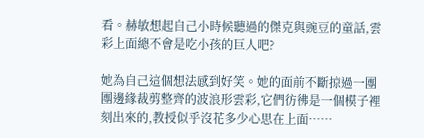看。赫敏想起自己小時候聽過的傑克與豌豆的童話,雲彩上面總不會是吃小孩的巨人吧?

她為自己這個想法感到好笑。她的面前不斷掠過一團團邊緣裁剪整齊的波浪形雲彩,它們彷彿是一個模子裡刻出來的,教授似乎沒花多少心思在上面……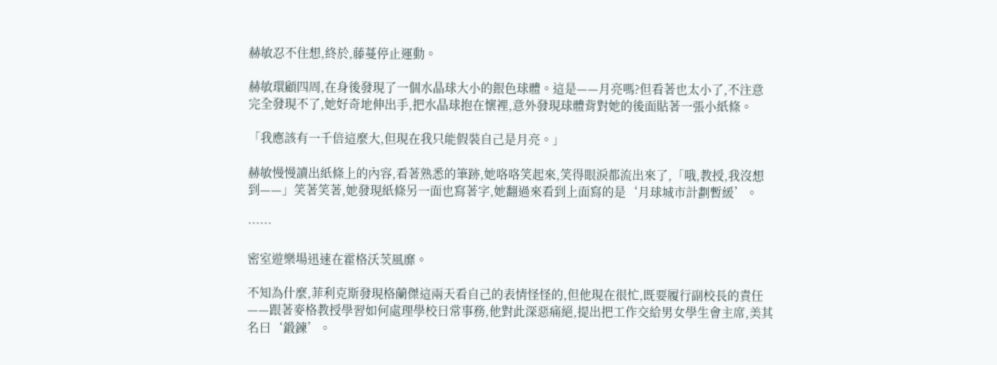赫敏忍不住想,終於,藤蔓停止運動。

赫敏環顧四周,在身後發現了一個水晶球大小的銀色球體。這是——月亮嗎?但看著也太小了,不注意完全發現不了,她好奇地伸出手,把水晶球抱在懷裡,意外發現球體背對她的後面貼著一張小紙條。

「我應該有一千倍這麼大,但現在我只能假裝自己是月亮。」

赫敏慢慢讀出紙條上的內容,看著熟悉的筆跡,她咯咯笑起來,笑得眼淚都流出來了,「哦,教授,我沒想到——」笑著笑著,她發現紙條另一面也寫著字,她翻過來看到上面寫的是‘月球城市計劃暫緩’。

……

密室遊樂場迅速在霍格沃茨風靡。

不知為什麼,菲利克斯發現格蘭傑這兩天看自己的表情怪怪的,但他現在很忙,既要履行副校長的責任——跟著麥格教授學習如何處理學校日常事務,他對此深惡痛絕,提出把工作交給男女學生會主席,美其名曰‘鍛鍊’。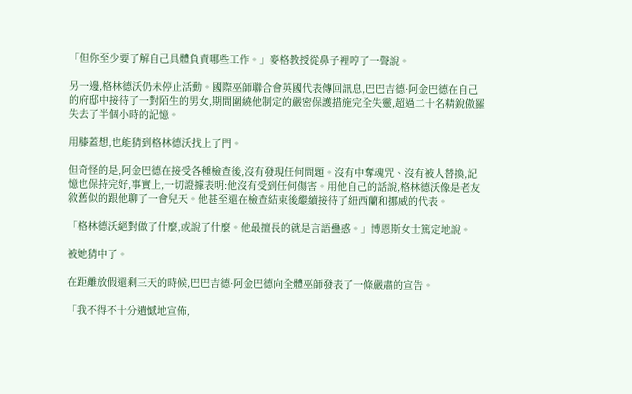「但你至少要了解自己具體負責哪些工作。」麥格教授從鼻子裡哼了一聲說。

另一邊,格林德沃仍未停止活動。國際巫師聯合會英國代表傳回訊息,巴巴吉德·阿金巴德在自己的府邸中接待了一對陌生的男女,期間圍繞他制定的嚴密保護措施完全失靈,超過二十名精銳傲羅失去了半個小時的記憶。

用膝蓋想,也能猜到格林德沃找上了門。

但奇怪的是,阿金巴德在接受各種檢查後,沒有發現任何問題。沒有中奪魂咒、沒有被人替換,記憶也保持完好,事實上,一切證據表明:他沒有受到任何傷害。用他自己的話說,格林德沃像是老友敘舊似的跟他聊了一會兒天。他甚至還在檢查結束後繼續接待了紐西蘭和挪威的代表。

「格林德沃絕對做了什麼,或說了什麼。他最擅長的就是言語蠱惑。」博恩斯女士篤定地說。

被她猜中了。

在距離放假還剩三天的時候,巴巴吉德·阿金巴德向全體巫師發表了一條嚴肅的宣告。

「我不得不十分遺憾地宣佈,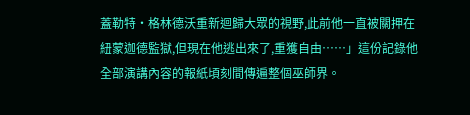蓋勒特·格林德沃重新迴歸大眾的視野,此前他一直被關押在紐蒙迦德監獄,但現在他逃出來了,重獲自由……」這份記錄他全部演講內容的報紙頃刻間傳遍整個巫師界。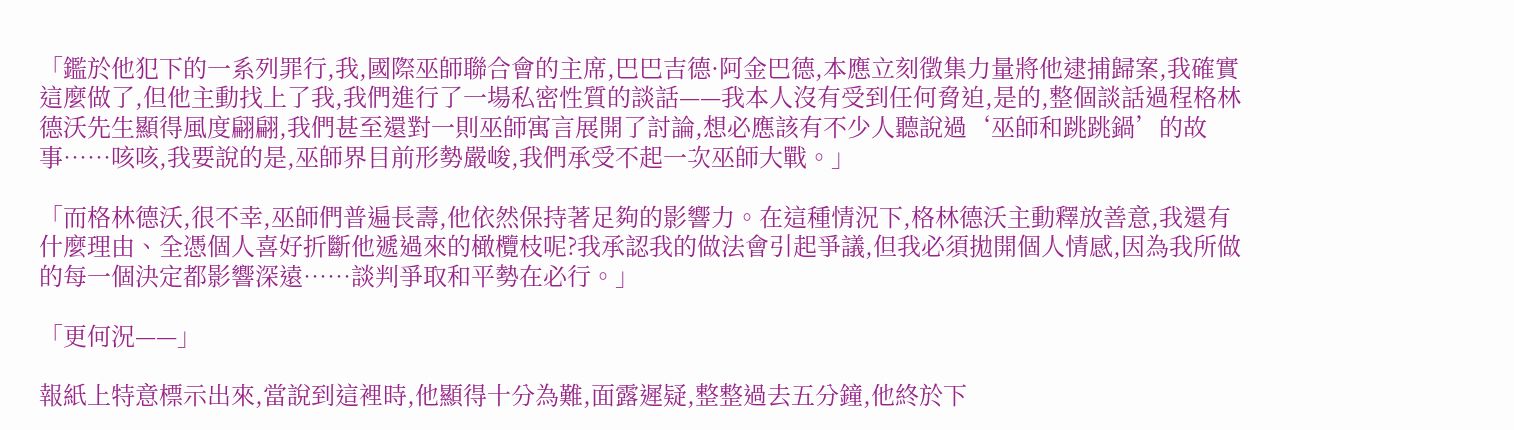「鑑於他犯下的一系列罪行,我,國際巫師聯合會的主席,巴巴吉德·阿金巴德,本應立刻徵集力量將他逮捕歸案,我確實這麼做了,但他主動找上了我,我們進行了一場私密性質的談話——我本人沒有受到任何脅迫,是的,整個談話過程格林德沃先生顯得風度翩翩,我們甚至還對一則巫師寓言展開了討論,想必應該有不少人聽說過‘巫師和跳跳鍋’的故事……咳咳,我要說的是,巫師界目前形勢嚴峻,我們承受不起一次巫師大戰。」

「而格林德沃,很不幸,巫師們普遍長壽,他依然保持著足夠的影響力。在這種情況下,格林德沃主動釋放善意,我還有什麼理由、全憑個人喜好折斷他遞過來的橄欖枝呢?我承認我的做法會引起爭議,但我必須拋開個人情感,因為我所做的每一個決定都影響深遠……談判爭取和平勢在必行。」

「更何況——」

報紙上特意標示出來,當說到這裡時,他顯得十分為難,面露遲疑,整整過去五分鐘,他終於下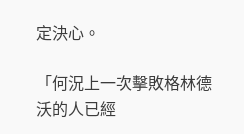定決心。

「何況上一次擊敗格林德沃的人已經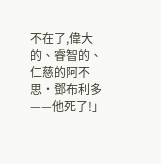不在了,偉大的、睿智的、仁慈的阿不思·鄧布利多——他死了!」